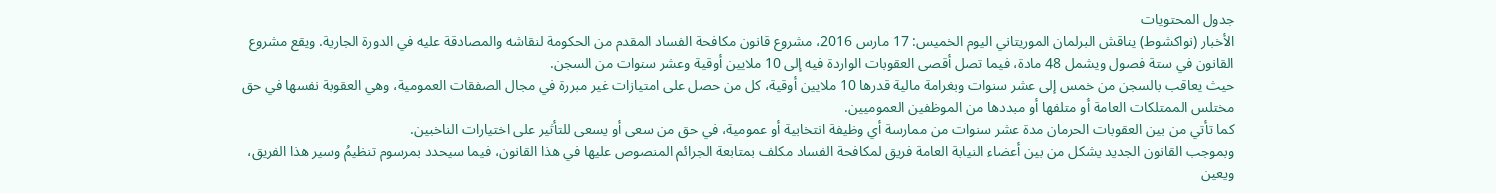جدول المحتويات
الأخبار (نواكشوط) يناقش البرلمان الموريتاني اليوم الخميس: 17 مارس 2016، مشروع قانون مكافحة الفساد المقدم من الحكومة لنقاشه والمصادقة عليه في الدورة الجارية. ويقع مشروع القانون في ستة فصول ويشمل 48 مادة، فيما تصل أقصى العقوبات الواردة فيه إلى 10 ملايين أوقية وعشر سنوات من السجن.
حيث يعاقب بالسجن من خمس إلى عشر سنوات وبغرامة مالية قدرها 10 ملايين أوقية، كل من حصل على امتيازات غير مبررة في مجال الصفقات العمومية، وهي العقوبة نفسها في حق مختلس الممتلكات العامة أو متلفها أو مبددها من الموظفين العموميين.
كما تأتي من بين العقوبات الحرمان مدة عشر سنوات من ممارسة أي وظيفة انتخابية أو عمومية، في حق من سعى أو يسعى للتأثير على اختيارات الناخبين.
وبموجب القانون الجديد يشكل من بين أعضاء النيابة العامة فريق لمكافحة الفساد مكلف بمتابعة الجرائم المنصوص عليها في هذا القانون، فيما سيحدد بمرسوم تنظيمُ وسير هذا الفريق، ويعين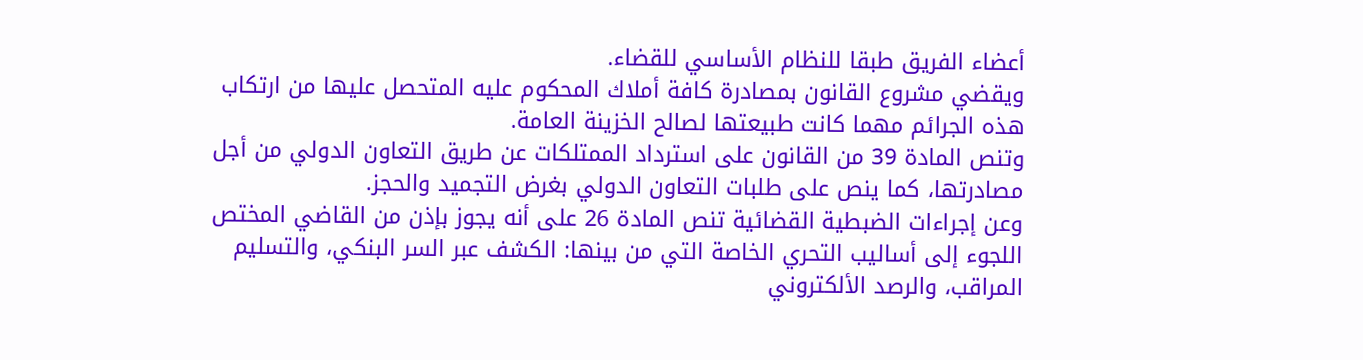أعضاء الفريق طبقا للنظام الأساسي للقضاء.
ويقضي مشروع القانون بمصادرة كافة أملاك المحكوم عليه المتحصل عليها من ارتكاب هذه الجرائم مهما كانت طبيعتها لصالح الخزينة العامة.
وتنص المادة 39 من القانون على استرداد الممتلكات عن طريق التعاون الدولي من أجل مصادرتها، كما ينص على طلبات التعاون الدولي بغرض التجميد والحجز.
وعن إجراءات الضبطية القضائية تنص المادة 26 على أنه يجوز بإذن من القاضي المختص اللجوء إلى أساليب التحري الخاصة التي من بينها: الكشف عبر السر البنكي، والتسليم المراقب، والرصد الألكتروني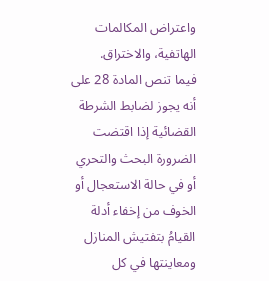واعتراض المكالمات الهاتفية، والاختراق.
فيما تنص المادة 28 على أنه يجوز لضابط الشرطة القضائية إذا اقتضت الضرورة البحث والتحري أو في حالة الاستعجال أو الخوف من إخفاء أدلة القيامُ بتفتيش المنازل ومعاينتها في كل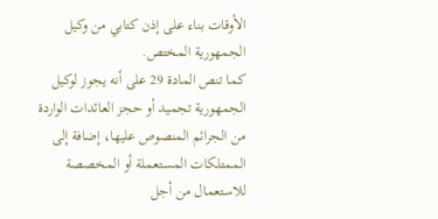الأوقات بناء على إذن كتابي من وكيل الجمهورية المختص.
كما تنص المادة 29 على أنه يجوز لوكيل الجمهورية تجميد أو حجز العائدات الواردة من الجرائم المنصوص عليها، إضافة إلى الممتلكات المستعملة أو المخصصة للاستعمال من أجل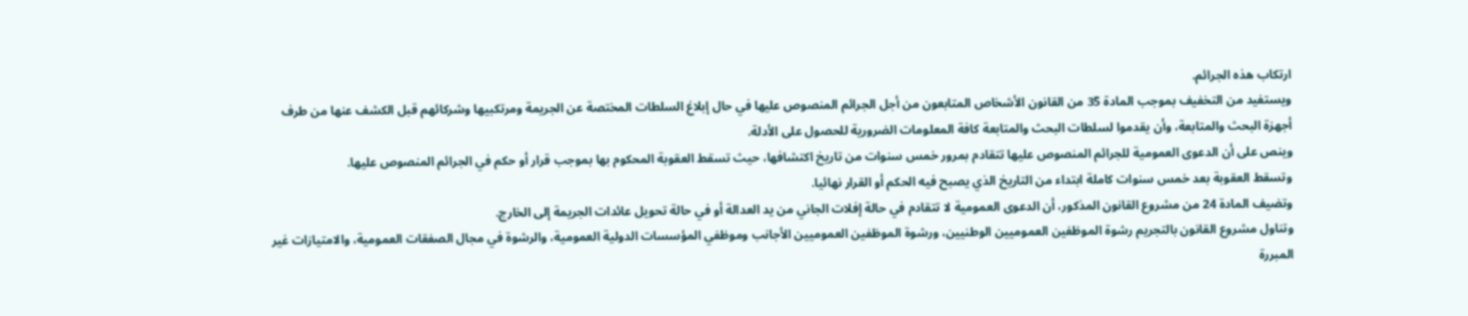ارتكاب هذه الجرائم.
ويستفيد من التخفيف بموجب المادة 35 من القانون الأشخاص المتابعون من أجل الجرائم المنصوص عليها في حال إبلاغ السلطات المختصة عن الجريمة ومرتكبيها وشركائهم قبل الكشف عنها من طرف أجهزة البحث والمتابعة، وأن يقدموا لسلطات البحث والمتابعة كافة المعلومات الضرورية للحصول على الأدلة.
وينص على أن الدعوى العمومية للجرائم المنصوص عليها تتقادم بمرور خمس سنوات من تاريخ اكتشافها، حيث تسقط العقوبة المحكوم بها بموجب قرار أو حكم في الجرائم المنصوص عليها.
وتسقط العقوبة بعد خمس سنوات كاملة ابتداء من التاريخ الذي يصبح فيه الحكم أو القرار نهائيا.
وتضيف المادة 24 من مشروع القانون المذكور، أن الدعوى العمومية لا تتقادم في حالة إفلات الجاني من يد العدالة أو في حالة تحويل عائدات الجريمة إلى الخارج.
وتناول مشروع القانون بالتجريم رشوة الموظفين العموميين الوطنيين، ورشوة الموظفين العموميين الأجانب وموظفي المؤسسات الدولية العمومية، والرشوة في مجال الصفقات العمومية، والامتيازات غير المبررة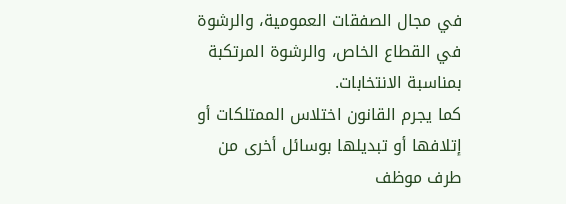في مجال الصفقات العمومية، والرشوة في القطاع الخاص، والرشوة المرتكبة بمناسبة الانتخابات.
كما يجرم القانون اختلاس الممتلكات أو إتلافها أو تبديلها بوسائل أخرى من طرف موظف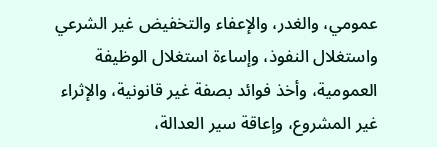عمومي، والغدر، والإعفاء والتخفيض غير الشرعي واستغلال النفوذ، وإساءة استغلال الوظيفة العمومية، وأخذ فوائد بصفة غير قانونية، والإثراء غير المشروع، وإعاقة سير العدالة،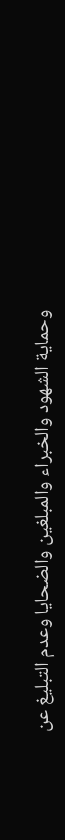وحماية الشهود والخبراء والمبلغين والضحايا وعدم التبليغ عن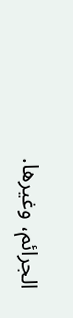الجرائم، وغيرها.